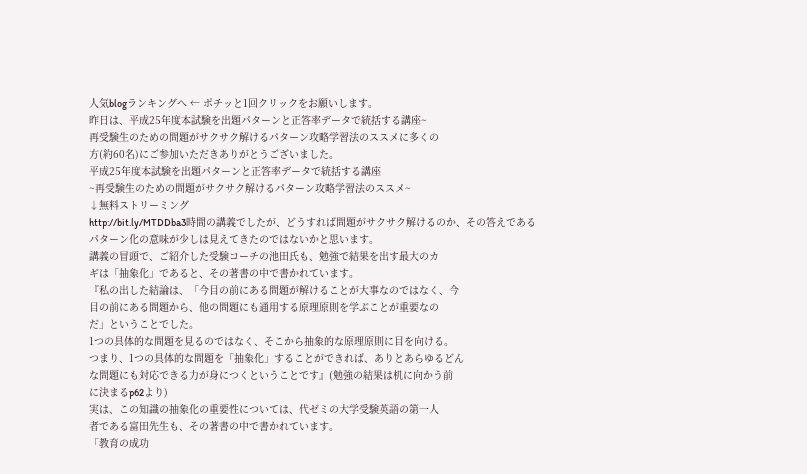人気blogランキングへ ← ポチッと1回クリックをお願いします。
昨日は、平成25年度本試験を出題パターンと正答率データで統括する講座~
再受験生のための問題がサクサク解けるパターン攻略学習法のススメに多くの
方(約60名)にご参加いただきありがとうございました。
平成25年度本試験を出題パターンと正答率データで統括する講座
~再受験生のための問題がサクサク解けるパターン攻略学習法のススメ~
↓無料ストリーミング
http://bit.ly/MTDDba3時間の講義でしたが、どうすれば問題がサクサク解けるのか、その答えである
パターン化の意味が少しは見えてきたのではないかと思います。
講義の冒頭で、ご紹介した受験コーチの池田氏も、勉強で結果を出す最大のカ
ギは「抽象化」であると、その著書の中で書かれています。
『私の出した結論は、「今目の前にある問題が解けることが大事なのではなく、今
目の前にある問題から、他の問題にも通用する原理原則を学ぶことが重要なの
だ」ということでした。
1つの具体的な問題を見るのではなく、そこから抽象的な原理原則に目を向ける。
つまり、1つの具体的な問題を「抽象化」することができれば、ありとあらゆるどん
な問題にも対応できる力が身につくということです』(勉強の結果は机に向かう前
に決まるp62より)
実は、この知識の抽象化の重要性については、代ゼミの大学受験英語の第一人
者である富田先生も、その著書の中で書かれています。
「教育の成功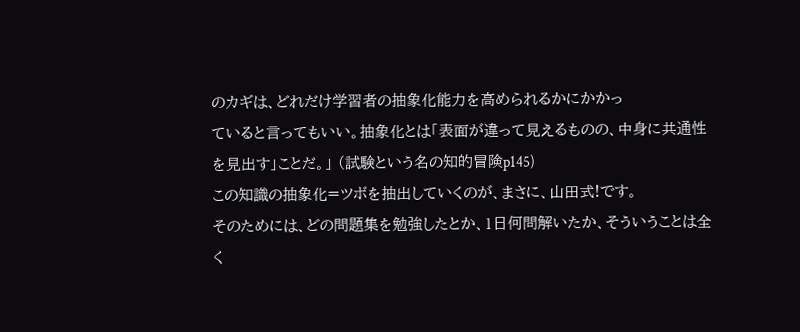のカギは、どれだけ学習者の抽象化能力を高められるかにかかっ
ていると言ってもいい。抽象化とは「表面が違って見えるものの、中身に共通性
を見出す」ことだ。」 (試験という名の知的冒険p145)
この知識の抽象化=ツボを抽出していくのが、まさに、山田式!です。
そのためには、どの問題集を勉強したとか、1日何問解いたか、そういうことは全
く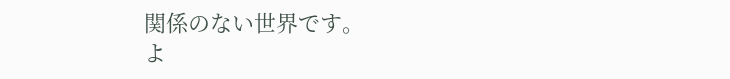関係のない世界です。
よ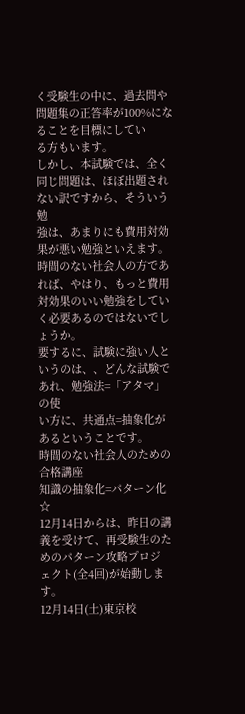く受験生の中に、過去問や問題集の正答率が100%になることを目標にしてい
る方もいます。
しかし、本試験では、全く同じ問題は、ほぼ出題されない訳ですから、そういう勉
強は、あまりにも費用対効果が悪い勉強といえます。
時間のない社会人の方であれば、やはり、もっと費用対効果のいい勉強をしてい
く必要あるのではないでしょうか。
要するに、試験に強い人というのは、、どんな試験であれ、勉強法=「アタマ」の使
い方に、共通点=抽象化があるということです。
時間のない社会人のための合格講座
知識の抽象化=パターン化☆
12月14日からは、昨日の講義を受けて、再受験生のためのパターン攻略プロジ
ェクト(全4回)が始動します。
12月14日(土)東京校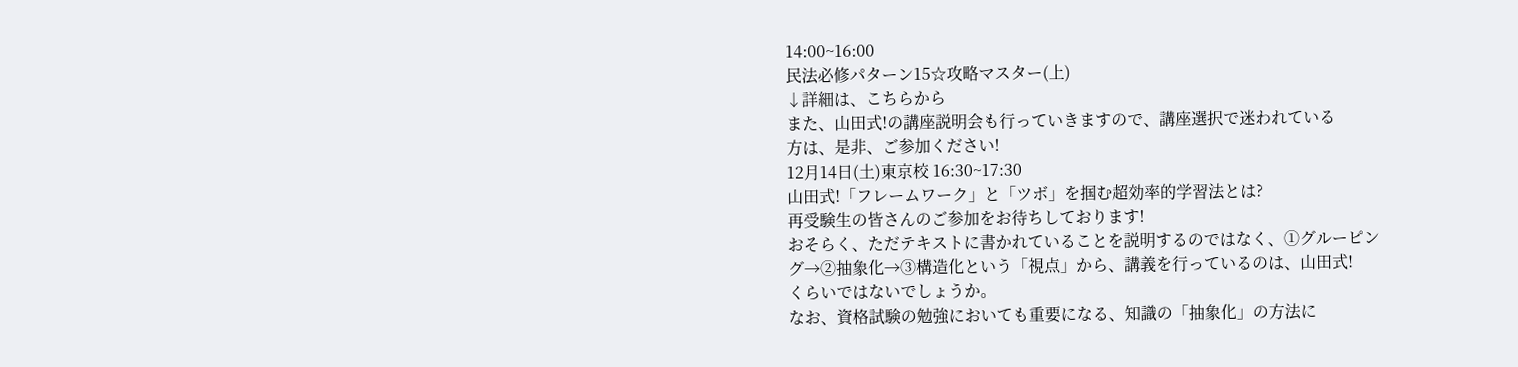14:00~16:00
民法必修パターン15☆攻略マスター(上)
↓詳細は、こちらから
また、山田式!の講座説明会も行っていきますので、講座選択で迷われている
方は、是非、ご参加ください!
12月14日(土)東京校 16:30~17:30
山田式!「フレームワーク」と「ツボ」を掴む超効率的学習法とは?
再受験生の皆さんのご参加をお待ちしております!
おそらく、ただテキストに書かれていることを説明するのではなく、①グルーピン
グ→②抽象化→③構造化という「視点」から、講義を行っているのは、山田式!
くらいではないでしょうか。
なお、資格試験の勉強においても重要になる、知識の「抽象化」の方法に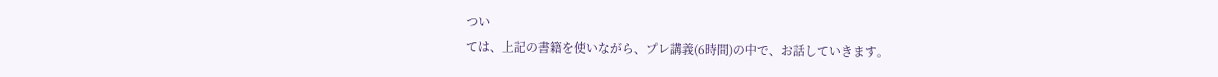つい
ては、上記の書籍を使いながら、プレ講義(6時間)の中で、お話していきます。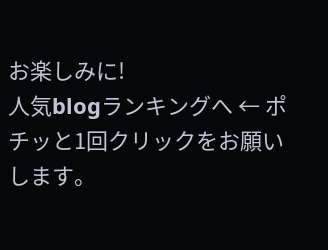お楽しみに!
人気blogランキングへ ← ポチッと1回クリックをお願いします。